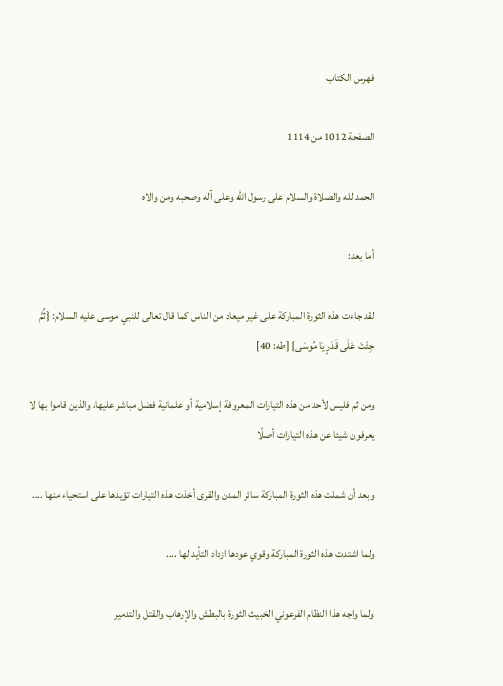فهرس الكتاب

الصفحة 1012 من 1114

الحمد لله والصلاة والسلام على رسول الله وعلى آله وصحبه ومن والاه

أما بعد:

لقد جاءت هذه الثورة المباركة على غير ميعاد من الناس كما قال تعالى للنبي موسى عليه السلام: {ثُمَّ جِئْتَ عَلَى قَدَرٍ يَا مُوسَى} [طه: 40]

ومن ثم فليس لأحد من هذه التيارات المعروفة إسلامية أو علمانية فضل مباشر عليها، والذين قاموا بها لا يعرفون شيئا عن هذه التيارات أصلًا

وبعد أن شملت هذه الثورة المباركة سائر المدن والقرى أخذت هذه التيارات تؤيدها على استحياء منها ....

ولما اشتدت هذه الثورة المباركة وقوي عودها ازداد التأيد لها ....

ولما واجه هذا النظام الفرعوني الخبيث الثورة بالبطش والإرهاب والقتل والتدمير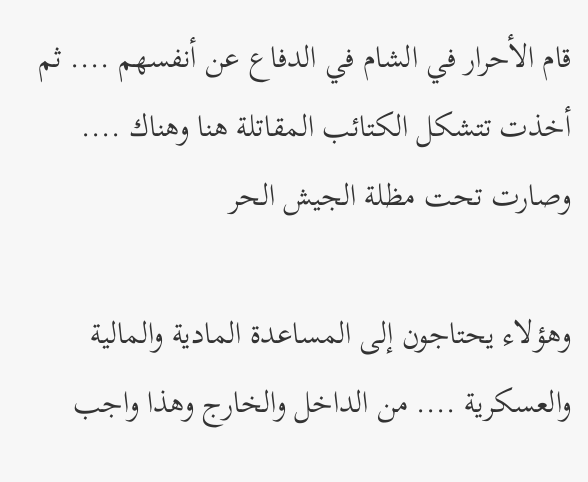قام الأحرار في الشام في الدفاع عن أنفسهم .... ثم أخذت تتشكل الكتائب المقاتلة هنا وهناك .... وصارت تحت مظلة الجيش الحر

وهؤلاء يحتاجون إلى المساعدة المادية والمالية والعسكرية .... من الداخل والخارج وهذا واجب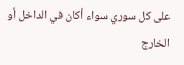على كل سوري سواء أكان في الداخل أو الخارج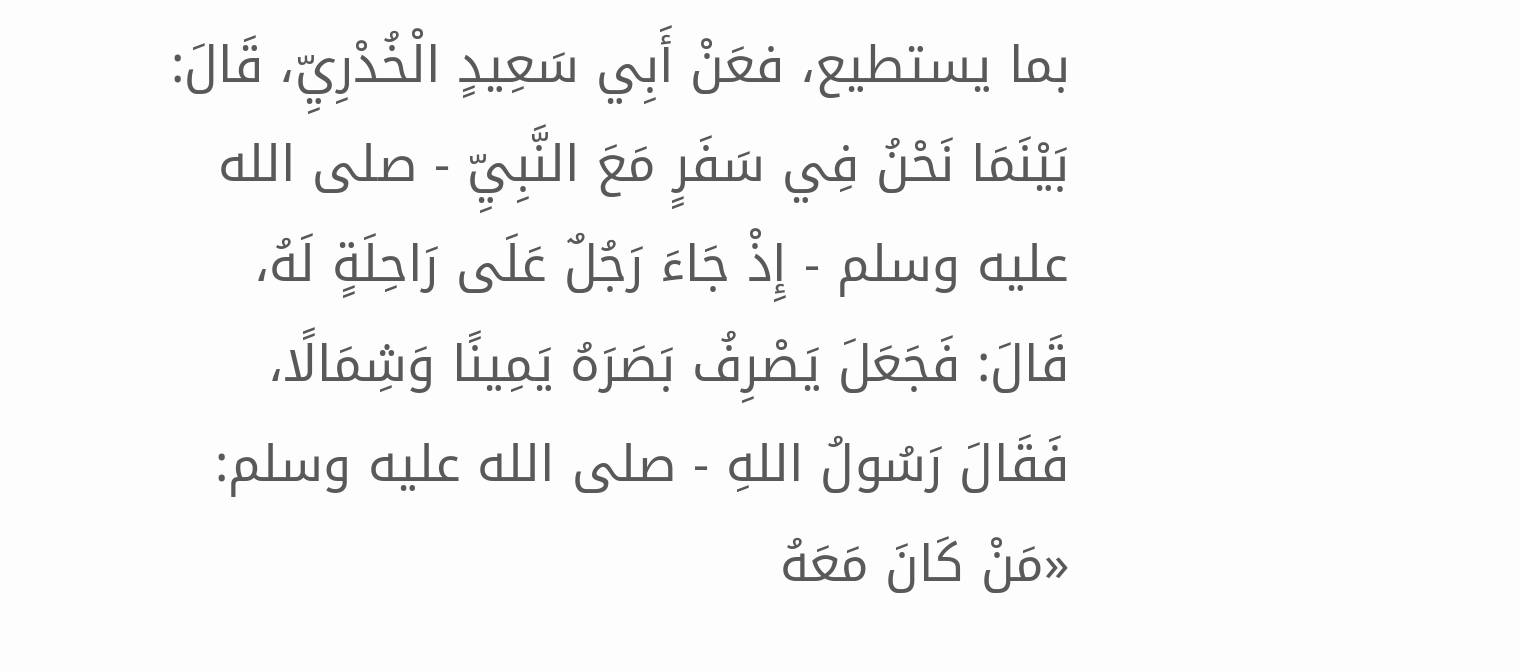بما يستطيع، فعَنْ أَبِي سَعِيدٍ الْخُدْرِيِّ، قَالَ: بَيْنَمَا نَحْنُ فِي سَفَرٍ مَعَ النَّبِيِّ - صلى الله عليه وسلم - إِذْ جَاءَ رَجُلٌ عَلَى رَاحِلَةٍ لَهُ، قَالَ: فَجَعَلَ يَصْرِفُ بَصَرَهُ يَمِينًا وَشِمَالًا، فَقَالَ رَسُولُ اللهِ - صلى الله عليه وسلم: «مَنْ كَانَ مَعَهُ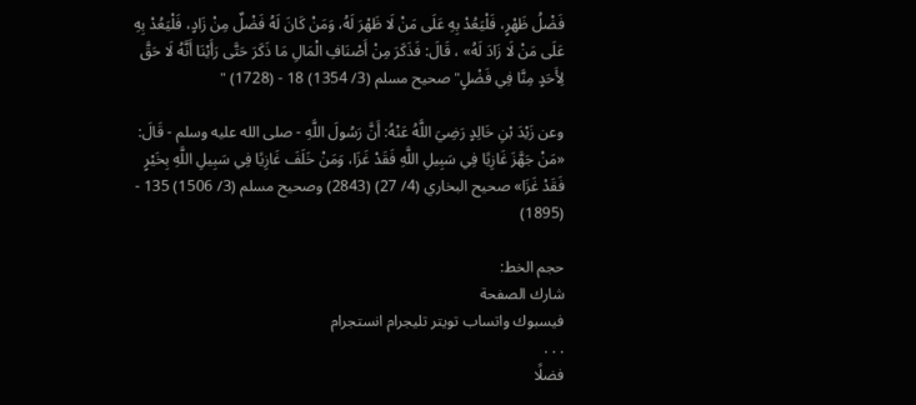فَضْلُ ظَهْرٍ، فَلْيَعُدْ بِهِ عَلَى مَنْ لَا ظَهْرَ لَهُ، وَمَنْ كَانَ لَهُ فَضْلٌ مِنْ زَادٍ، فَلْيَعُدْ بِهِ عَلَى مَنْ لَا زَادَ لَهُ» ، قَالَ: فَذَكَرَ مِنْ أَصْنَافِ الْمَالِ مَا ذَكَرَ حَتَّى رَأَيْنَا أَنَّهُ لَا حَقَّ لِأَحَدٍ مِنَّا فِي فَضْلٍ"صحيح مسلم (3/ 1354) 18 - (1728) "

وعن زَيْدَ بْنِ خَالِدٍ رَضِيَ اللَّهُ عَنْهُ: أَنَّ رَسُولَ اللَّهِ - صلى الله عليه وسلم - قَالَ: «مَنْ جَهَّزَ غَازِيًا فِي سَبِيلِ اللَّهِ فَقَدْ غَزَا، وَمَنْ خَلَفَ غَازِيًا فِي سَبِيلِ اللَّهِ بِخَيْرٍ فَقَدْ غَزَا» صحيح البخاري (4/ 27) (2843) وصحيح مسلم (3/ 1506) 135 - (1895)

حجم الخط:
شارك الصفحة
فيسبوك واتساب تويتر تليجرام انستجرام
. . .
فضلًا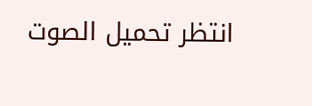انتظر تحميل الصوت